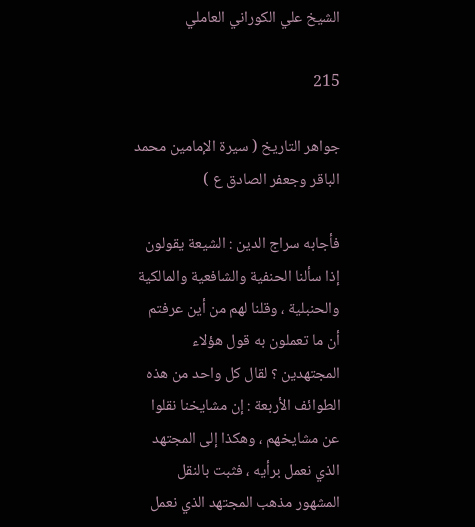الشيخ علي الكوراني العاملي

215

جواهر التاريخ ( سيرة الإمامين محمد الباقر وجعفر الصادق ع )

فأجابه سراج الدين : الشيعة يقولون إذا سألنا الحنفية والشافعية والمالكية والحنبلية ، وقلنا لهم من أين عرفتم أن ما تعملون به قول هؤلاء المجتهدين ؟ لقال كل واحد من هذه الطوائف الأربعة : إن مشايخنا نقلوا عن مشايخهم ، وهكذا إلى المجتهد الذي نعمل برأيه ، فثبت بالنقل المشهور مذهب المجتهد الذي نعمل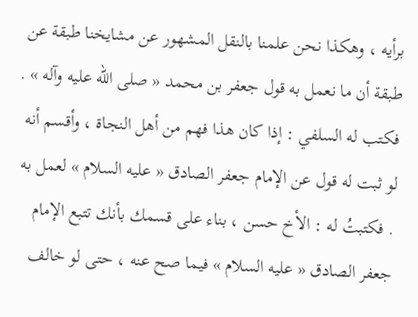برأيه ، وهكذا نحن علمنا بالنقل المشهور عن مشايخنا طبقة عن طبقة أن ما نعمل به قول جعفر بن محمد « صلى الله عليه وآله » . فكتب له السلفي : إذا كان هذا فهم من أهل النجاة ، وأقسم أنه لو ثبت له قول عن الإمام جعفر الصادق « عليه السلام » لعمل به . فكتبتُ له : الأخ حسن ، بناء على قسمك بأنك تتبع الإمام جعفر الصادق « عليه السلام » فيما صح عنه ، حتى لو خالف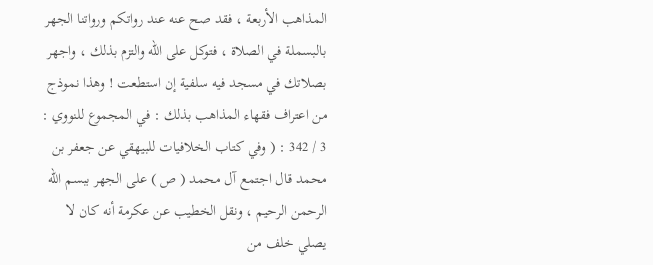المذاهب الأربعة ، فقد صح عنه عند رواتكم ورواتنا الجهر بالبسملة في الصلاة ، فتوكل على الله والتزم بذلك ، واجهر بصلاتك في مسجد فيه سلفية إن استطعت ! وهذا نموذج من اعتراف فقهاء المذاهب بذلك : في المجموع للنووي : 3 / 342 : ( وفي كتاب الخلافيات للبيهقي عن جعفر بن محمد قال اجتمع آل محمد ( ص ) على الجهر ببسم الله الرحمن الرحيم ، ونقل الخطيب عن عكرمة أنه كان لا يصلي خلف من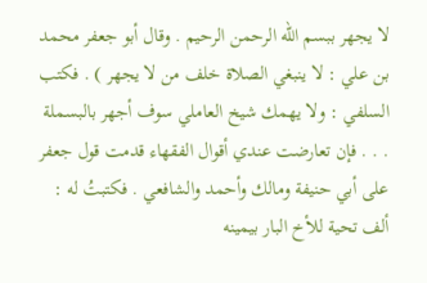لا يجهر ببسم الله الرحمن الرحيم . وقال أبو جعفر محمد بن علي : لا ينبغي الصلاة خلف من لا يجهر ) . فكتب السلفي : ولا يهمك شيخ العاملي سوف أجهر بالبسملة . . . فإن تعارضت عندي أقوال الفقهاء قدمت قول جعفر على أبي حنيفة ومالك وأحمد والشافعي . فكتبتُ له : ألف تحية للأخ البار بيمينه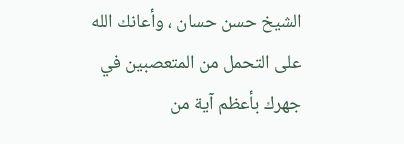الشيخ حسن حسان ، وأعانك الله على التحمل من المتعصبين في جهرك بأعظم آية من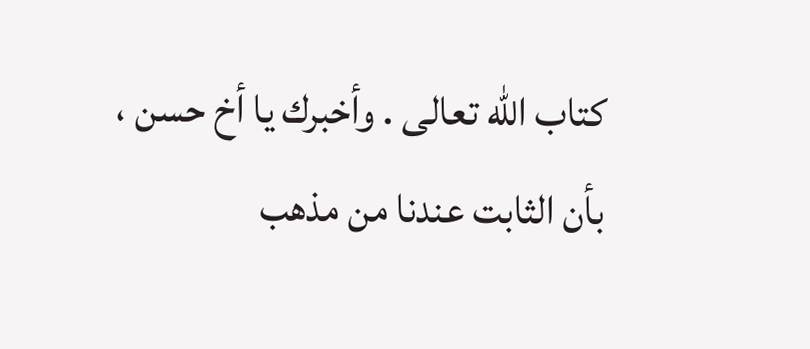كتاب الله تعالى . وأخبرك يا أخ حسن ، بأن الثابت عندنا من مذهب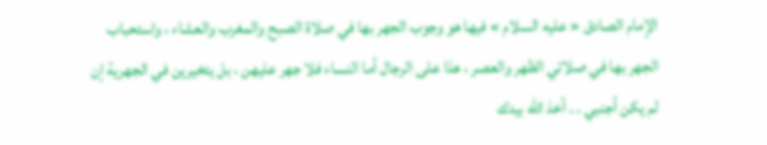الإمام الصادق « عليه السلام » فيها هو وجوب الجهر بها في صلاة الصبح والمغرب والعشاء ، واستحباب الجهر بها في صلاتي الظهر والعصر ، هذا على الرجال أما النساء فلا جهر عليهن ، بل يتخيرين في الجهرية إن لم يكن أجنبي . . أخذ الله بيدك